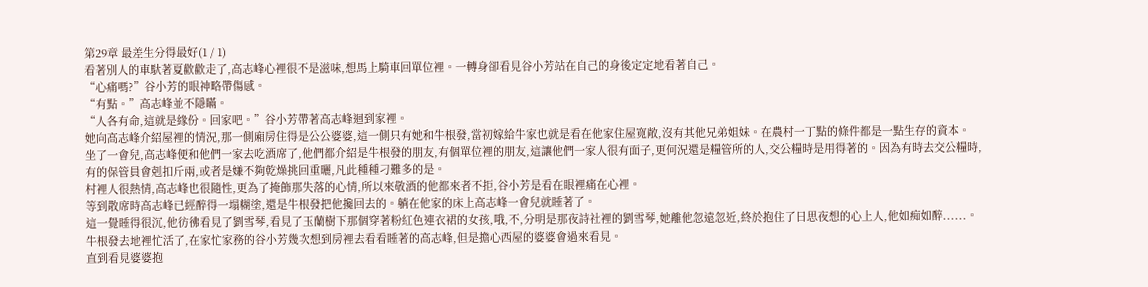第29章 最差生分得最好(1 / 1)
看著別人的車馱著夏歡歡走了,高志峰心裡很不是滋味,想馬上騎車回單位裡。一轉身卻看見谷小芳站在自己的身後定定地看著自己。
“心痛嗎?”谷小芳的眼神略帶傷感。
“有點。”高志峰並不隱瞞。
“人各有命,這就是緣份。回家吧。”谷小芳帶著高志峰迴到家裡。
她向高志峰介紹屋裡的情況,那一側廂房住得是公公婆婆,這一側只有她和牛根發,當初嫁給牛家也就是看在他家住屋寬敞,沒有其他兄弟姐妹。在農村一丁點的條件都是一點生存的資本。
坐了一會兒,高志峰便和他們一家去吃酒席了,他們都介紹是牛根發的朋友,有個單位裡的朋友,這讓他們一家人很有面子,更何況還是糧管所的人,交公糧時是用得著的。因為有時去交公糧時,有的保管員會剋扣斤兩,或者是嫌不夠乾燥挑回重曬,凡此種種刁難多的是。
村裡人很熱情,高志峰也很隨性,更為了掩飾那失落的心情,所以來敬酒的他都來者不拒,谷小芳是看在眼裡痛在心裡。
等到散席時高志峰已經醉得一塌糊塗,還是牛根發把他攙回去的。躺在他家的床上高志峰一會兒就睡著了。
這一覺睡得很沉,他彷彿看見了劉雪琴,看見了玉蘭樹下那個穿著粉紅色連衣裙的女孩,哦,不,分明是那夜詩社裡的劉雪琴,她離他忽遠忽近,終於抱住了日思夜想的心上人,他如痴如醉......。
牛根發去地裡忙活了,在家忙家務的谷小芳幾次想到房裡去看看睡著的高志峰,但是擔心西屋的婆婆會過來看見。
直到看見婆婆抱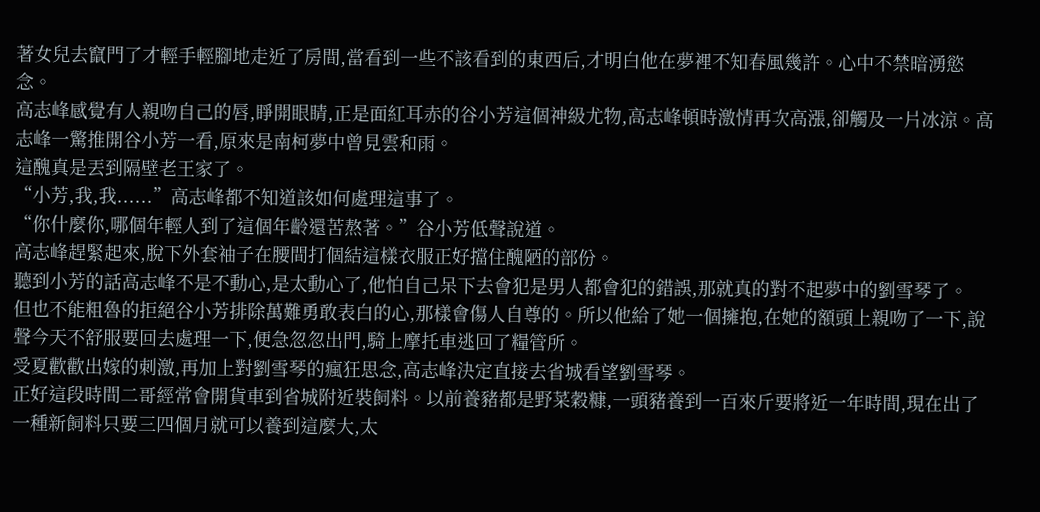著女兒去竄門了才輕手輕腳地走近了房間,當看到一些不該看到的東西后,才明白他在夢裡不知春風幾許。心中不禁暗湧慾念。
高志峰感覺有人親吻自己的唇,睜開眼睛,正是面紅耳赤的谷小芳這個神級尤物,高志峰頓時激情再次高漲,卻觸及一片冰涼。高志峰一驚推開谷小芳一看,原來是南柯夢中曾見雲和雨。
這醜真是丟到隔壁老王家了。
“小芳,我,我......”高志峰都不知道該如何處理這事了。
“你什麼你,哪個年輕人到了這個年齡還苦熬著。”谷小芳低聲說道。
高志峰趕緊起來,脫下外套袖子在腰間打個結這樣衣服正好擋住醜陋的部份。
聽到小芳的話高志峰不是不動心,是太動心了,他怕自己呆下去會犯是男人都會犯的錯誤,那就真的對不起夢中的劉雪琴了。
但也不能粗魯的拒絕谷小芳排除萬難勇敢表白的心,那樣會傷人自尊的。所以他給了她一個擁抱,在她的額頭上親吻了一下,說聲今天不舒服要回去處理一下,便急忽忽出門,騎上摩托車逃回了糧管所。
受夏歡歡出嫁的刺激,再加上對劉雪琴的瘋狂思念,高志峰決定直接去省城看望劉雪琴。
正好這段時間二哥經常會開貨車到省城附近裝飼料。以前養豬都是野菜穀糠,一頭豬養到一百來斤要將近一年時間,現在出了一種新飼料只要三四個月就可以養到這麼大,太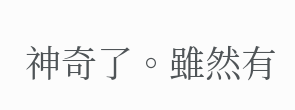神奇了。雖然有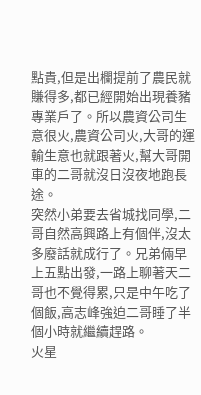點貴,但是出欄提前了農民就賺得多,都已經開始出現養豬專業戶了。所以農資公司生意很火,農資公司火,大哥的運輸生意也就跟著火,幫大哥開車的二哥就沒日沒夜地跑長途。
突然小弟要去省城找同學,二哥自然高興路上有個伴,沒太多廢話就成行了。兄弟倆早上五點出發,一路上聊著天二哥也不覺得累,只是中午吃了個飯,高志峰強迫二哥睡了半個小時就繼續趕路。
火星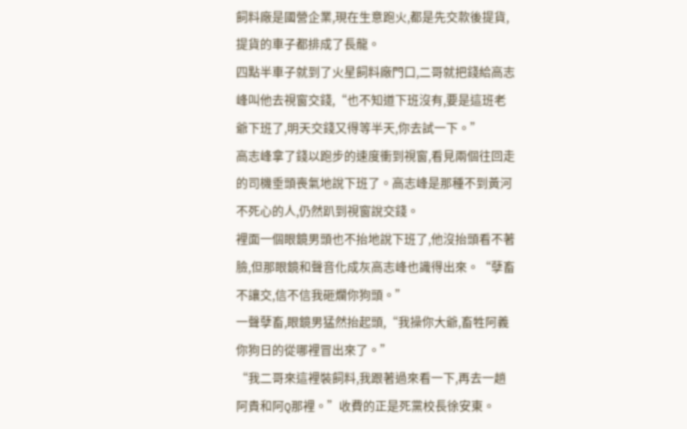飼料廠是國營企業,現在生意跑火,都是先交款後提貨,提貨的車子都排成了長龍。
四點半車子就到了火星飼料廠門口,二哥就把錢給高志峰叫他去視窗交錢,“也不知道下班沒有,要是這班老爺下班了,明天交錢又得等半天,你去試一下。”
高志峰拿了錢以跑步的速度衝到視窗,看見兩個往回走的司機垂頭喪氣地說下班了。高志峰是那種不到黃河不死心的人,仍然趴到視窗說交錢。
裡面一個眼鏡男頭也不抬地說下班了,他沒抬頭看不著臉,但那眼鏡和聲音化成灰高志峰也識得出來。“孽畜不讓交,信不信我砸爛你狗頭。”
一聲孽畜,眼鏡男猛然抬起頭,“我操你大爺,畜牲阿義你狗日的從哪裡冒出來了。”
“我二哥來這裡裝飼料,我跟著過來看一下,再去一趟阿貴和阿Q那裡。”收費的正是死黨校長徐安東。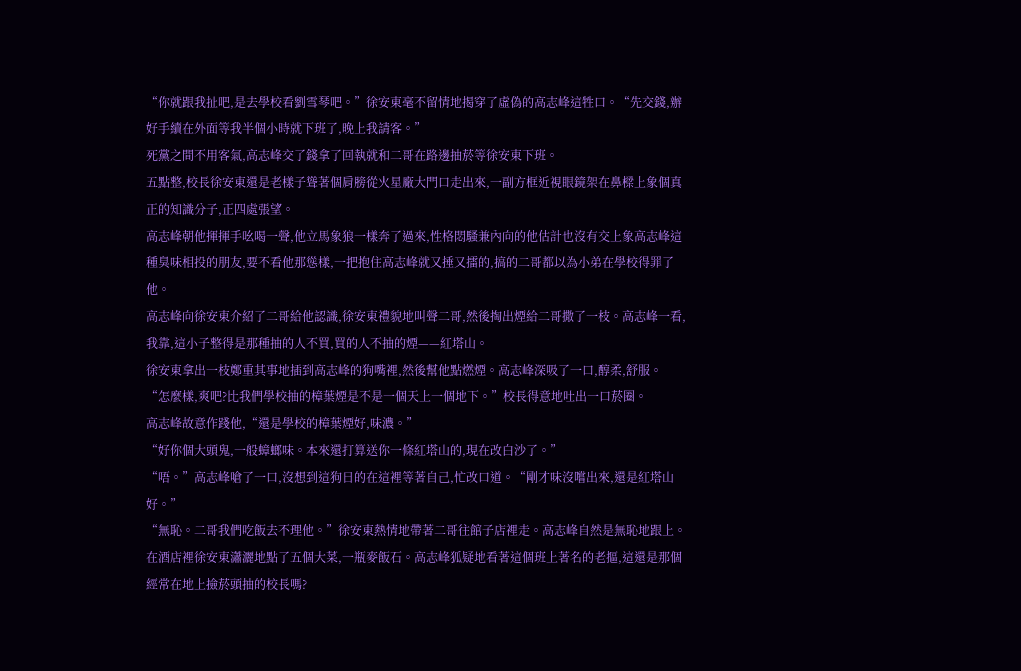“你就跟我扯吧,是去學校看劉雪琴吧。”徐安東毫不留情地揭穿了虛偽的高志峰這牲口。“先交錢,辦好手續在外面等我半個小時就下班了,晚上我請客。”
死黨之間不用客氣,高志峰交了錢拿了回執就和二哥在路邊抽菸等徐安東下班。
五點整,校長徐安東還是老樣子聳著個肩膀從火星廠大門口走出來,一副方框近視眼鏡架在鼻樑上象個真正的知識分子,正四處張望。
高志峰朝他揮揮手吆喝一聲,他立馬象狼一樣奔了過來,性格悶騷兼內向的他估計也沒有交上象高志峰這種臭味相投的朋友,要不看他那慫樣,一把抱住高志峰就又捶又擂的,搞的二哥都以為小弟在學校得罪了他。
高志峰向徐安東介紹了二哥給他認識,徐安東禮貌地叫聲二哥,然後掏出煙給二哥撒了一枝。高志峰一看,我靠,這小子整得是那種抽的人不買,買的人不抽的煙——紅塔山。
徐安東拿出一枝鄭重其事地插到高志峰的狗嘴裡,然後幫他點燃煙。高志峰深吸了一口,醇柔,舒服。
“怎麼樣,爽吧?比我們學校抽的樟葉煙是不是一個天上一個地下。”校長得意地吐出一口菸圈。
高志峰故意作踐他,“還是學校的樟葉煙好,味濃。”
“好你個大頭鬼,一般蟑螂味。本來還打算送你一條紅塔山的,現在改白沙了。”
“唔。”高志峰嗆了一口,沒想到這狗日的在這裡等著自己,忙改口道。“剛才味沒嚐出來,還是紅塔山好。”
“無恥。二哥我們吃飯去不理他。”徐安東熱情地帶著二哥往館子店裡走。高志峰自然是無恥地跟上。
在酒店裡徐安東瀟灑地點了五個大菜,一瓶麥飯石。高志峰狐疑地看著這個班上著名的老摳,這還是那個經常在地上撿菸頭抽的校長嗎?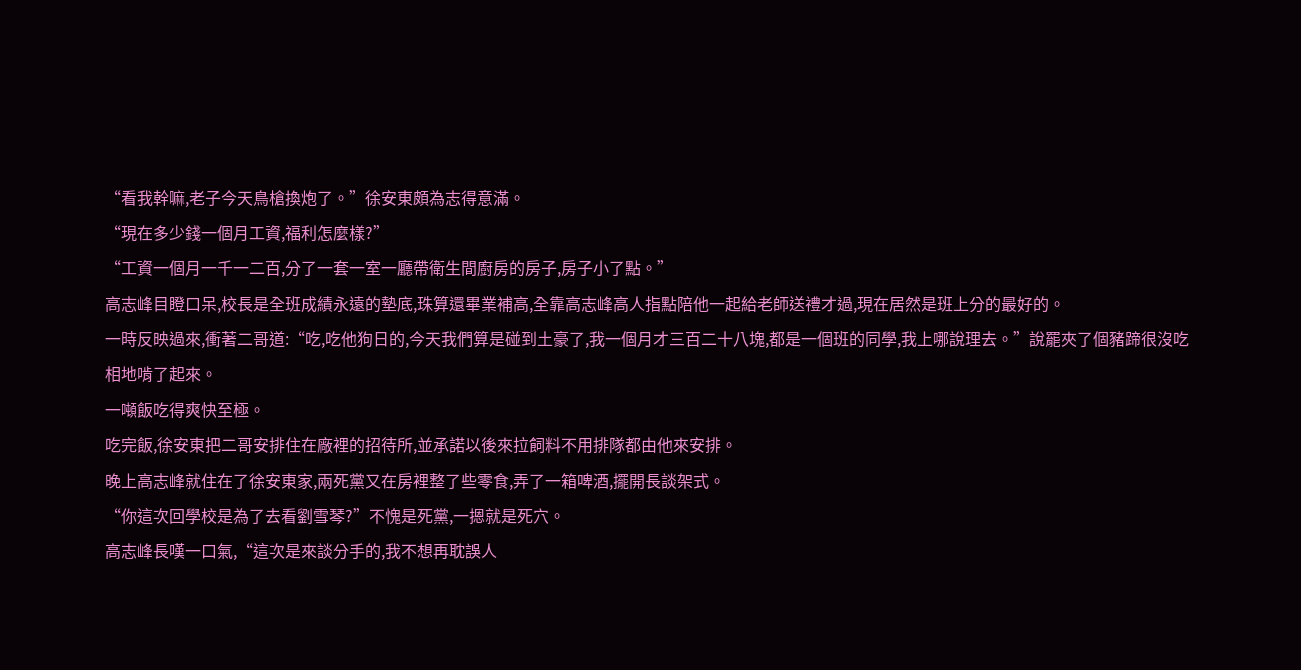“看我幹嘛,老子今天鳥槍換炮了。”徐安東頗為志得意滿。
“現在多少錢一個月工資,福利怎麼樣?”
“工資一個月一千一二百,分了一套一室一廳帶衛生間廚房的房子,房子小了點。”
高志峰目瞪口呆,校長是全班成績永遠的墊底,珠算還畢業補高,全靠高志峰高人指點陪他一起給老師送禮才過,現在居然是班上分的最好的。
一時反映過來,衝著二哥道:“吃,吃他狗日的,今天我們算是碰到土豪了,我一個月才三百二十八塊,都是一個班的同學,我上哪說理去。”說罷夾了個豬蹄很沒吃相地啃了起來。
一噸飯吃得爽快至極。
吃完飯,徐安東把二哥安排住在廠裡的招待所,並承諾以後來拉飼料不用排隊都由他來安排。
晚上高志峰就住在了徐安東家,兩死黨又在房裡整了些零食,弄了一箱啤酒,擺開長談架式。
“你這次回學校是為了去看劉雪琴?”不愧是死黨,一摁就是死穴。
高志峰長嘆一口氣,“這次是來談分手的,我不想再耽誤人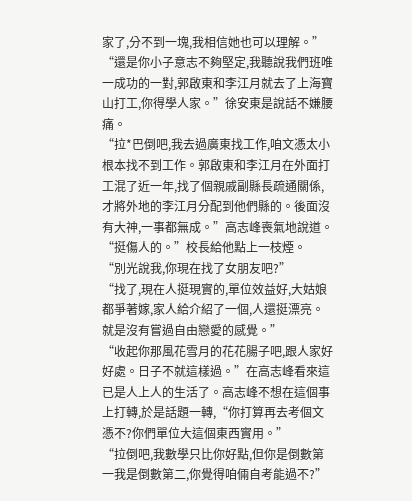家了,分不到一塊,我相信她也可以理解。”
“還是你小子意志不夠堅定,我聽說我們班唯一成功的一對,郭啟東和李江月就去了上海寶山打工,你得學人家。”徐安東是說話不嫌腰痛。
“拉*巴倒吧,我去過廣東找工作,咱文憑太小根本找不到工作。郭啟東和李江月在外面打工混了近一年,找了個親戚副縣長疏通關係,才將外地的李江月分配到他們縣的。後面沒有大神,一事都無成。”高志峰喪氣地說道。
“挺傷人的。”校長給他點上一枝煙。
“別光說我,你現在找了女朋友吧?”
“找了,現在人挺現實的,單位效益好,大姑娘都爭著嫁,家人給介紹了一個,人還挺漂亮。就是沒有嘗過自由戀愛的感覺。”
“收起你那風花雪月的花花腸子吧,跟人家好好處。日子不就這樣過。”在高志峰看來這已是人上人的生活了。高志峰不想在這個事上打轉,於是話題一轉,“你打算再去考個文憑不?你們單位大這個東西實用。”
“拉倒吧,我數學只比你好點,但你是倒數第一我是倒數第二,你覺得咱倆自考能過不?”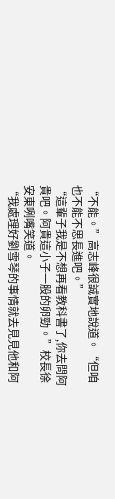“不能。”高志峰很誠實地說道。“但咱也不能不思長進吧。”
“這輩子我是不想再看教科書了,你去問阿貴吧。阿貴這小子一股的卵勁。”校長徐安東咧嘴笑道。
“我處理好劉雪琴的事情就去見見他和阿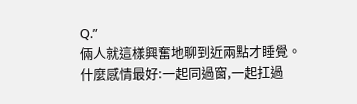Q.”
倆人就這樣興奮地聊到近兩點才睡覺。
什麼感情最好:一起同過窗,一起扛過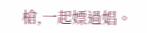槍,一起嫖過娼。